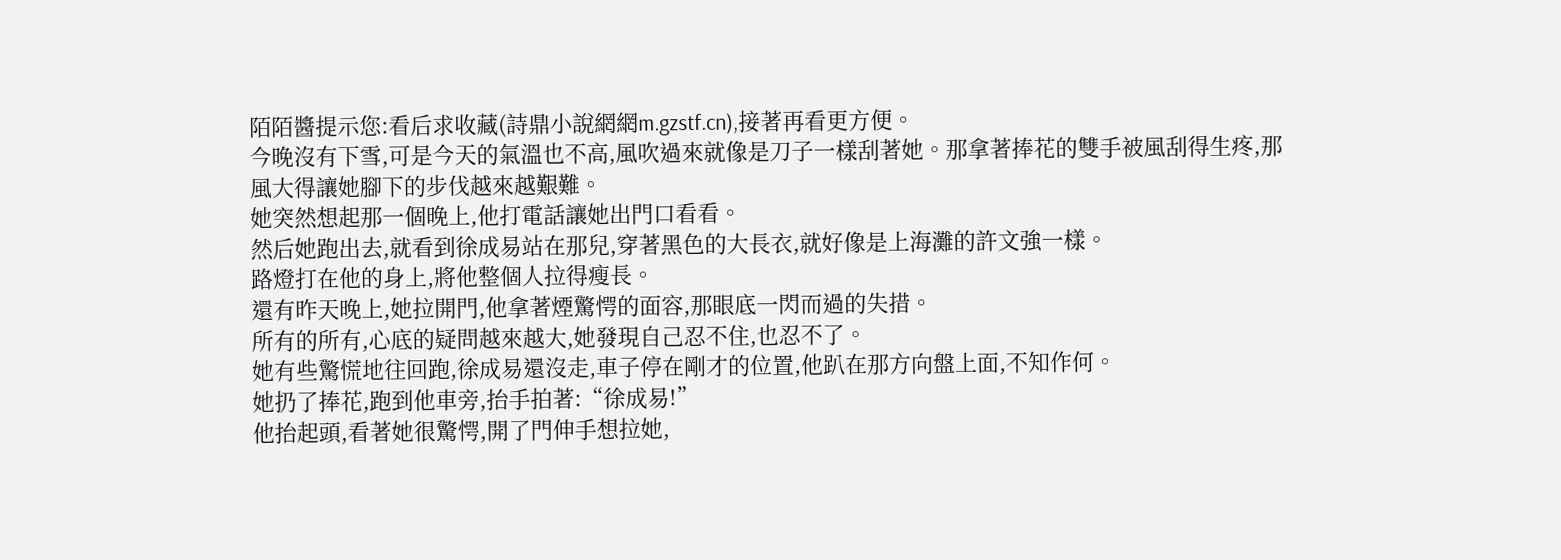陌陌醬提示您:看后求收藏(詩鼎小說網網m.gzstf.cn),接著再看更方便。
今晚沒有下雪,可是今天的氣溫也不高,風吹過來就像是刀子一樣刮著她。那拿著捧花的雙手被風刮得生疼,那風大得讓她腳下的步伐越來越艱難。
她突然想起那一個晚上,他打電話讓她出門口看看。
然后她跑出去,就看到徐成易站在那兒,穿著黑色的大長衣,就好像是上海灘的許文強一樣。
路燈打在他的身上,將他整個人拉得瘦長。
還有昨天晚上,她拉開門,他拿著煙驚愕的面容,那眼底一閃而過的失措。
所有的所有,心底的疑問越來越大,她發現自己忍不住,也忍不了。
她有些驚慌地往回跑,徐成易還沒走,車子停在剛才的位置,他趴在那方向盤上面,不知作何。
她扔了捧花,跑到他車旁,抬手拍著:“徐成易!”
他抬起頭,看著她很驚愕,開了門伸手想拉她,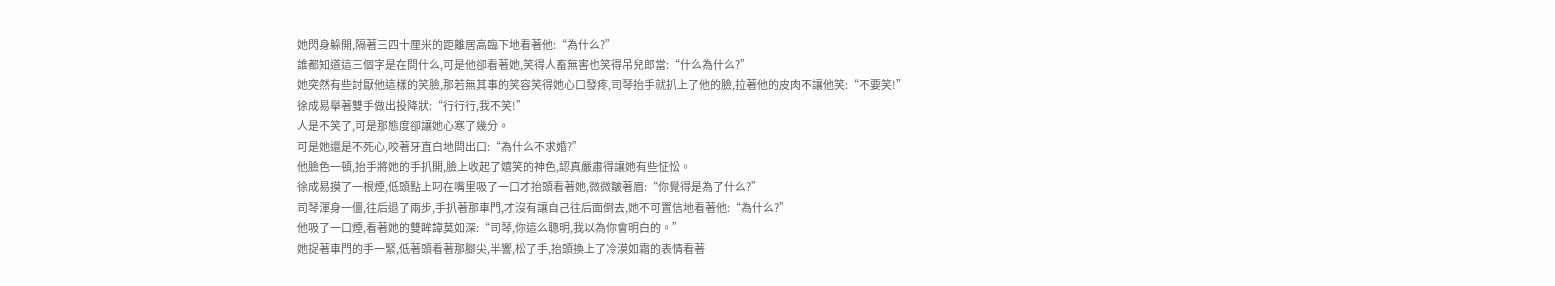她閃身躲開,隔著三四十厘米的距離居高臨下地看著他:“為什么?”
誰都知道這三個字是在問什么,可是他卻看著她,笑得人畜無害也笑得吊兒郎當:“什么為什么?”
她突然有些討厭他這樣的笑臉,那若無其事的笑容笑得她心口發疼,司琴抬手就扒上了他的臉,拉著他的皮肉不讓他笑:“不要笑!”
徐成易舉著雙手做出投降狀:“行行行,我不笑!”
人是不笑了,可是那態度卻讓她心寒了幾分。
可是她還是不死心,咬著牙直白地問出口:“為什么不求婚?”
他臉色一頓,抬手將她的手扒開,臉上收起了嬉笑的神色,認真嚴肅得讓她有些怔忪。
徐成易摸了一根煙,低頭點上叼在嘴里吸了一口才抬頭看著她,微微皺著眉:“你覺得是為了什么?”
司琴渾身一僵,往后退了兩步,手扒著那車門,才沒有讓自己往后面倒去,她不可置信地看著他:“為什么?”
他吸了一口煙,看著她的雙眸諱莫如深:“司琴,你這么聰明,我以為你會明白的。”
她捉著車門的手一緊,低著頭看著那腳尖,半響,松了手,抬頭換上了冷漠如霜的表情看著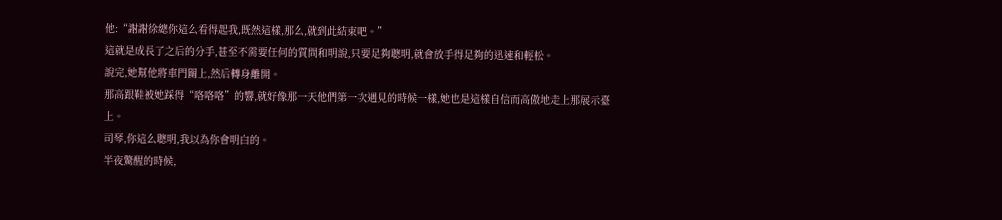他:“謝謝徐總你這么看得起我,既然這樣,那么,就到此結束吧。”
這就是成長了之后的分手,甚至不需要任何的質問和明說,只要足夠聰明,就會放手得足夠的迅速和輕松。
說完,她幫他將車門關上,然后轉身離開。
那高跟鞋被她踩得“咯咯咯”的響,就好像那一天他們第一次遇見的時候一樣,她也是這樣自信而高傲地走上那展示臺上。
司琴,你這么聰明,我以為你會明白的。
半夜驚醒的時候,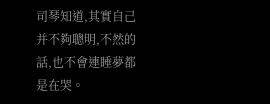司琴知道,其實自己并不夠聰明,不然的話,也不會連睡夢都是在哭。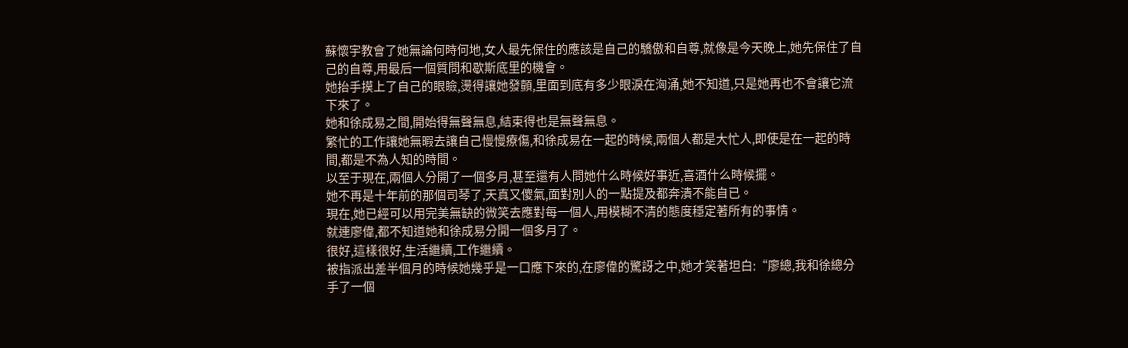蘇懷宇教會了她無論何時何地,女人最先保住的應該是自己的驕傲和自尊,就像是今天晚上,她先保住了自己的自尊,用最后一個質問和歇斯底里的機會。
她抬手摸上了自己的眼瞼,燙得讓她發顫,里面到底有多少眼淚在洶涌,她不知道,只是她再也不會讓它流下來了。
她和徐成易之間,開始得無聲無息,結束得也是無聲無息。
繁忙的工作讓她無暇去讓自己慢慢療傷,和徐成易在一起的時候,兩個人都是大忙人,即使是在一起的時間,都是不為人知的時間。
以至于現在,兩個人分開了一個多月,甚至還有人問她什么時候好事近,喜酒什么時候擺。
她不再是十年前的那個司琴了,天真又傻氣,面對別人的一點提及都奔潰不能自已。
現在,她已經可以用完美無缺的微笑去應對每一個人,用模糊不清的態度穩定著所有的事情。
就連廖偉,都不知道她和徐成易分開一個多月了。
很好,這樣很好,生活繼續,工作繼續。
被指派出差半個月的時候她幾乎是一口應下來的,在廖偉的驚訝之中,她才笑著坦白:“廖總,我和徐總分手了一個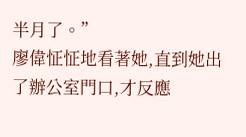半月了。”
廖偉怔怔地看著她,直到她出了辦公室門口,才反應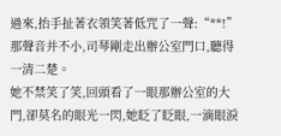過來,抬手扯著衣領笑著低咒了一聲:“**!”
那聲音并不小,司琴剛走出辦公室門口,聽得一清二楚。
她不禁笑了笑,回頭看了一眼那辦公室的大門,卻莫名的眼光一閃,她眨了眨眼,一滴眼淚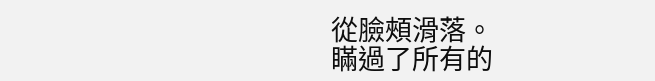從臉頰滑落。
瞞過了所有的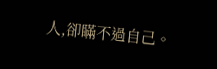人,卻瞞不過自己。